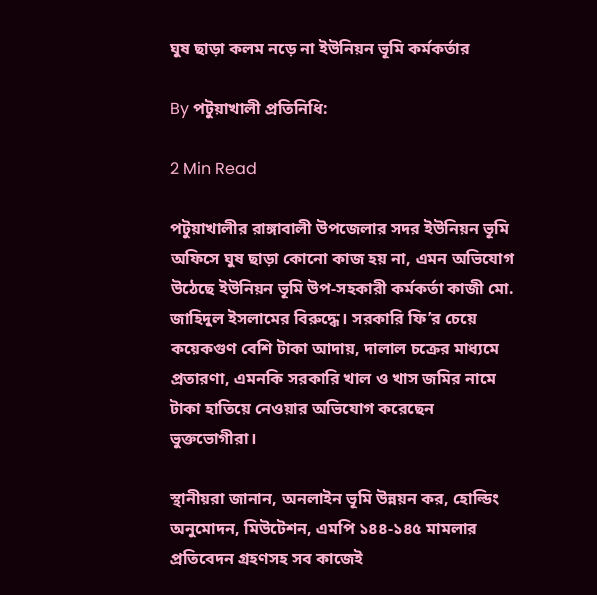ঘুষ ছাড়া কলম নড়ে না ইউনিয়ন ভূমি কর্মকর্তার

By পটুয়াখালী প্রতিনিধি:

2 Min Read

পটুয়াখালীর রাঙ্গাবালী উপজেলার সদর ইউনিয়ন ভূমি অফিসে ঘুষ ছাড়া কোনো কাজ হয় না, এমন অভিযোগ উঠেছে ইউনিয়ন ভূমি উপ-সহকারী কর্মকর্তা কাজী মো. জাহিদুল ইসলামের বিরুদ্ধে। সরকারি ফি’র চেয়ে কয়েকগুণ বেশি টাকা আদায়, দালাল চক্রের মাধ্যমে প্রতারণা, এমনকি সরকারি খাল ও খাস জমির নামে টাকা হাতিয়ে নেওয়ার অভিযোগ করেছেন ভুক্তভোগীরা।

স্থানীয়রা জানান, অনলাইন ভূমি উন্নয়ন কর, হোল্ডিং অনুমোদন, মিউটেশন, এমপি ১৪৪-১৪৫ মামলার প্রতিবেদন গ্রহণসহ সব কাজেই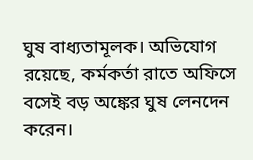ঘুষ বাধ্যতামূলক। অভিযোগ রয়েছে, কর্মকর্তা রাতে অফিসে বসেই বড় অঙ্কের ঘুষ লেনদেন করেন।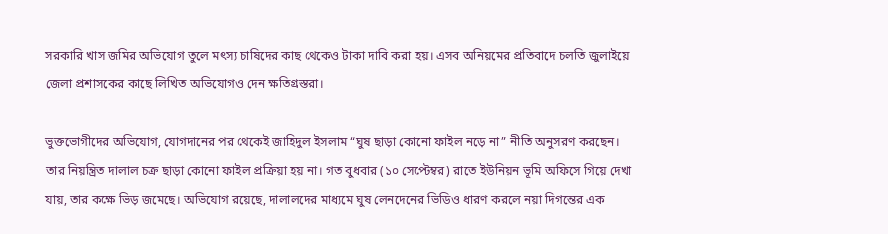সরকারি খাস জমির অভিযোগ তুলে মৎস্য চাষিদের কাছ থেকেও টাকা দাবি করা হয়। এসব অনিয়মের প্রতিবাদে চলতি জুলাইয়ে জেলা প্রশাসকের কাছে লিখিত অভিযোগও দেন ক্ষতিগ্রস্তরা।

ভুক্তভোগীদের অভিযোগ, যোগদানের পর থেকেই জাহিদুল ইসলাম “ঘুষ ছাড়া কোনো ফাইল নড়ে না” নীতি অনুসরণ করছেন। তার নিয়ন্ত্রিত দালাল চক্র ছাড়া কোনো ফাইল প্রক্রিয়া হয় না। গত বুধবার (১০ সেপ্টেম্বর) রাতে ইউনিয়ন ভূমি অফিসে গিয়ে দেখা যায়, তার কক্ষে ভিড় জমেছে। অভিযোগ রয়েছে, দালালদের মাধ্যমে ঘুষ লেনদেনের ভিডিও ধারণ করলে নয়া দিগন্তের এক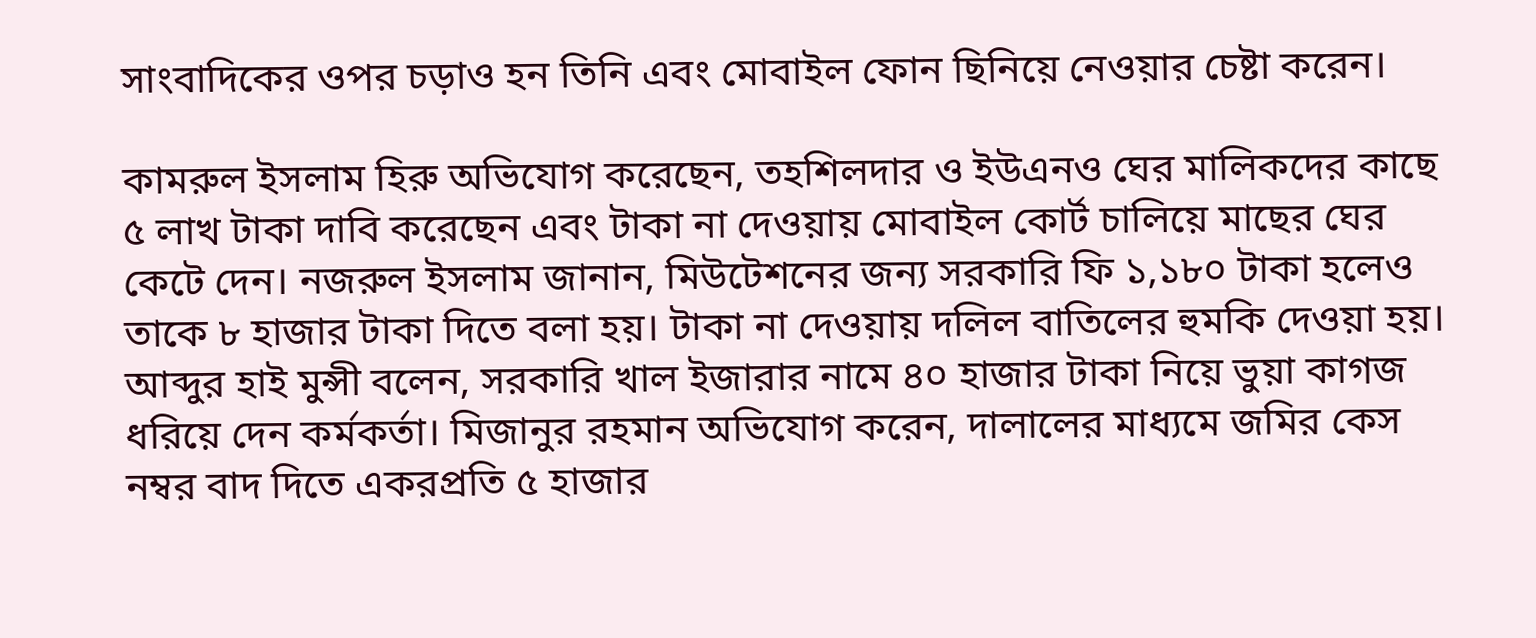সাংবাদিকের ওপর চড়াও হন তিনি এবং মোবাইল ফোন ছিনিয়ে নেওয়ার চেষ্টা করেন।

কামরুল ইসলাম হিরু অভিযোগ করেছেন, তহশিলদার ও ইউএনও ঘের মালিকদের কাছে ৫ লাখ টাকা দাবি করেছেন এবং টাকা না দেওয়ায় মোবাইল কোর্ট চালিয়ে মাছের ঘের কেটে দেন। নজরুল ইসলাম জানান, মিউটেশনের জন্য সরকারি ফি ১,১৮০ টাকা হলেও তাকে ৮ হাজার টাকা দিতে বলা হয়। টাকা না দেওয়ায় দলিল বাতিলের হুমকি দেওয়া হয়। আব্দুর হাই মুন্সী বলেন, সরকারি খাল ইজারার নামে ৪০ হাজার টাকা নিয়ে ভুয়া কাগজ ধরিয়ে দেন কর্মকর্তা। মিজানুর রহমান অভিযোগ করেন, দালালের মাধ্যমে জমির কেস নম্বর বাদ দিতে একরপ্রতি ৫ হাজার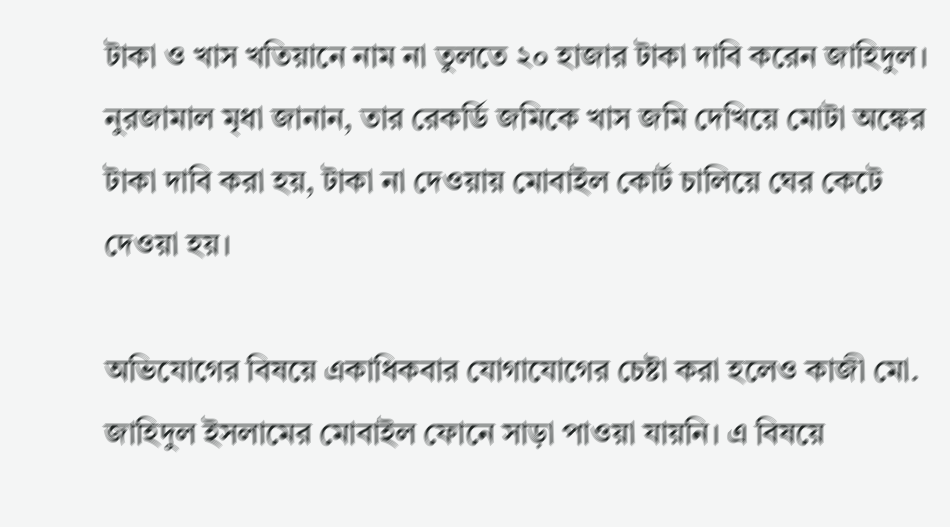টাকা ও খাস খতিয়ানে নাম না তুলতে ২০ হাজার টাকা দাবি করেন জাহিদুল। নুরজামাল মৃধা জানান, তার রেকর্ডি জমিকে খাস জমি দেখিয়ে মোটা অঙ্কের টাকা দাবি করা হয়, টাকা না দেওয়ায় মোবাইল কোর্ট চালিয়ে ঘের কেটে দেওয়া হয়।

অভিযোগের বিষয়ে একাধিকবার যোগাযোগের চেষ্টা করা হলেও কাজী মো. জাহিদুল ইসলামের মোবাইল ফোনে সাড়া পাওয়া যায়নি। এ বিষয়ে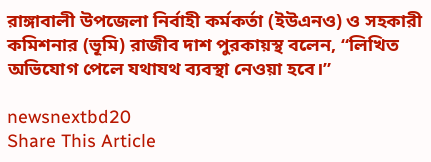রাঙ্গাবালী উপজেলা নির্বাহী কর্মকর্তা (ইউএনও) ও সহকারী কমিশনার (ভূমি) রাজীব দাশ পুরকায়স্থ বলেন, “লিখিত অভিযোগ পেলে যথাযথ ব্যবস্থা নেওয়া হবে।”

newsnextbd20
Share This Article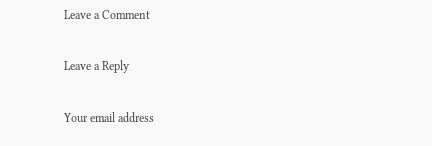Leave a Comment

Leave a Reply

Your email address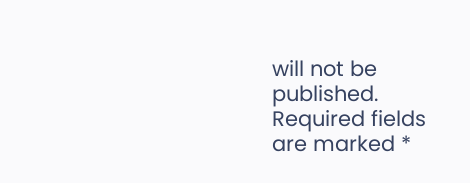will not be published. Required fields are marked *